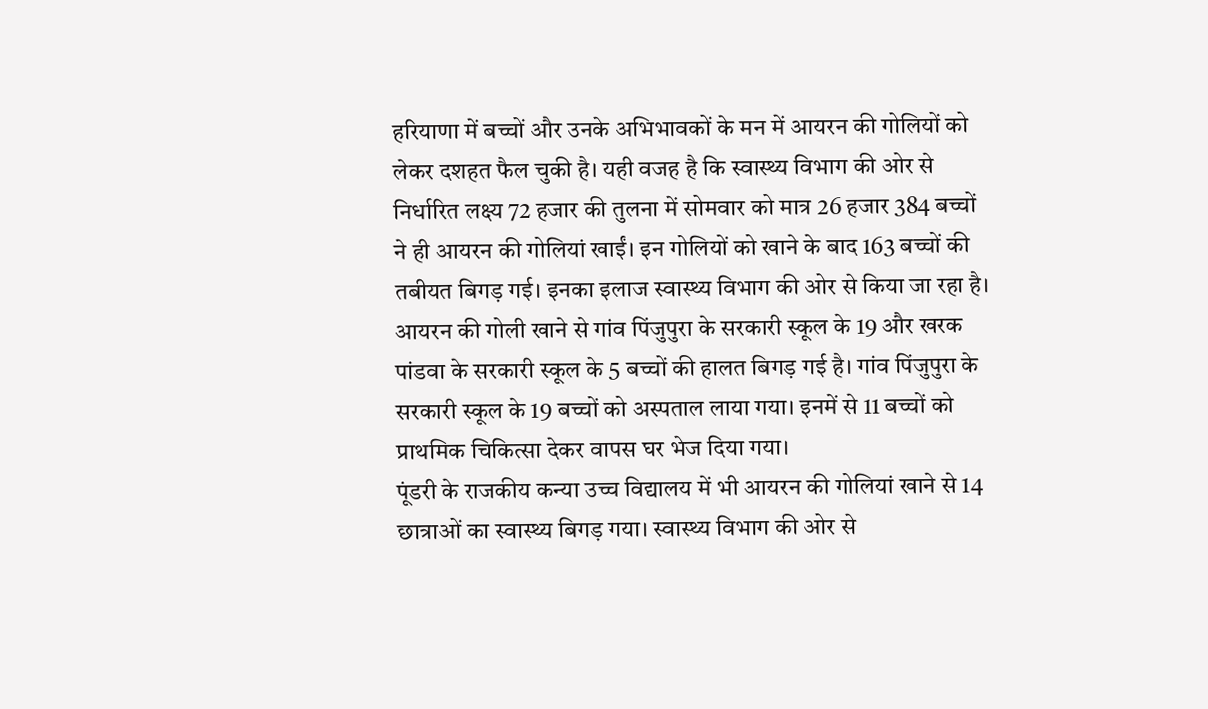हरियाणा में बच्चों और उनके अभिभावकों के मन में आयरन की गोलियों को लेकर दशहत फैल चुकी है। यही वजह है कि स्वास्थ्य विभाग की ओर से निर्धारित लक्ष्य 72 हजार की तुलना में सोमवार को मात्र 26 हजार 384 बच्चों ने ही आयरन की गोलियां खाईं। इन गोलियों को खाने के बाद 163 बच्चों की तबीयत बिगड़ गई। इनका इलाज स्वास्थ्य विभाग की ओर से किया जा रहा है।
आयरन की गोली खाने से गांव पिंजुपुरा के सरकारी स्कूल के 19 और खरक पांडवा के सरकारी स्कूल के 5 बच्चों की हालत बिगड़ गई है। गांव पिंजुपुरा के सरकारी स्कूल के 19 बच्चों को अस्पताल लाया गया। इनमें से 11 बच्चों को प्राथमिक चिकित्सा देकर वापस घर भेज दिया गया।
पूंडरी के राजकीय कन्या उच्च विद्यालय में भी आयरन की गोलियां खाने से 14 छात्राओं का स्वास्थ्य बिगड़ गया। स्वास्थ्य विभाग की ओर से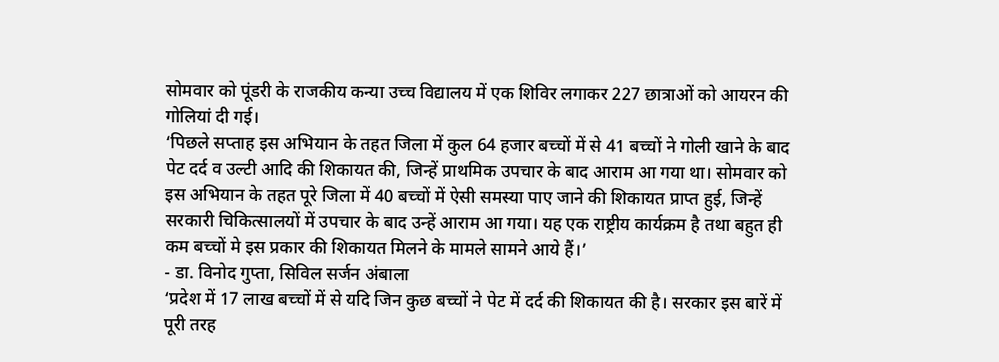सोमवार को पूंडरी के राजकीय कन्या उच्च विद्यालय में एक शिविर लगाकर 227 छात्राओं को आयरन की गोलियां दी गई।
‘पिछले सप्ताह इस अभियान के तहत जिला में कुल 64 हजार बच्चों में से 41 बच्चों ने गोली खाने के बाद पेट दर्द व उल्टी आदि की शिकायत की, जिन्हें प्राथमिक उपचार के बाद आराम आ गया था। सोमवार को इस अभियान के तहत पूरे जिला में 40 बच्चों में ऐसी समस्या पाए जाने की शिकायत प्राप्त हुई, जिन्हें सरकारी चिकित्सालयों में उपचार के बाद उन्हें आराम आ गया। यह एक राष्ट्रीय कार्यक्रम है तथा बहुत ही कम बच्चों मे इस प्रकार की शिकायत मिलने के मामले सामने आये हैं।’
- डा. विनोद गुप्ता, सिविल सर्जन अंबाला
‘प्रदेश में 17 लाख बच्चों में से यदि जिन कुछ बच्चों ने पेट में दर्द की शिकायत की है। सरकार इस बारें में पूरी तरह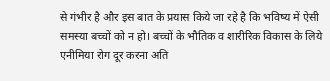से गंभीर है और इस बात के प्रयास किये जा रहे है कि भविष्य में ऐसी समस्या बच्चों को न हो। बच्चों के भौतिक व शारीरिक विकास के लिये एनीमिया रोग दूर करना अति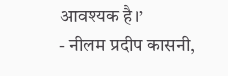आवश्यक है।’
- नीलम प्रदीप कासनी,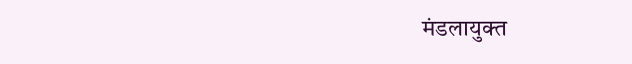मंडलायुक्त